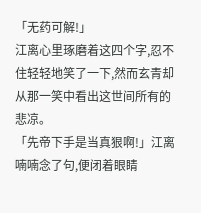「无药可解!」
江离心里琢磨着这四个字,忍不住轻轻地笑了一下,然而玄青却从那一笑中看出这世间所有的悲凉。
「先帝下手是当真狠啊!」江离喃喃念了句,便闭着眼睛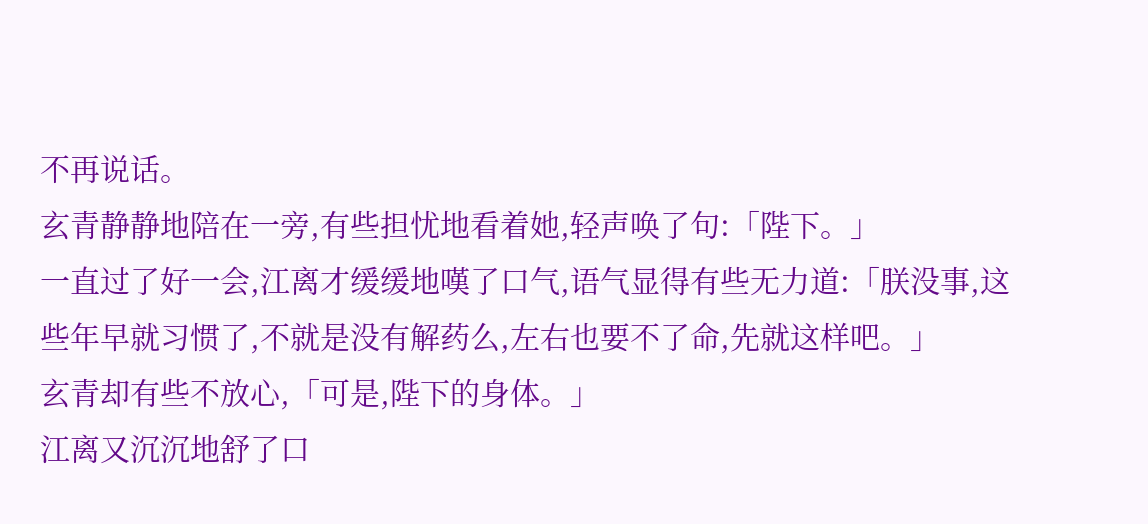不再说话。
玄青静静地陪在一旁,有些担忧地看着她,轻声唤了句:「陛下。」
一直过了好一会,江离才缓缓地嘆了口气,语气显得有些无力道:「朕没事,这些年早就习惯了,不就是没有解药么,左右也要不了命,先就这样吧。」
玄青却有些不放心,「可是,陛下的身体。」
江离又沉沉地舒了口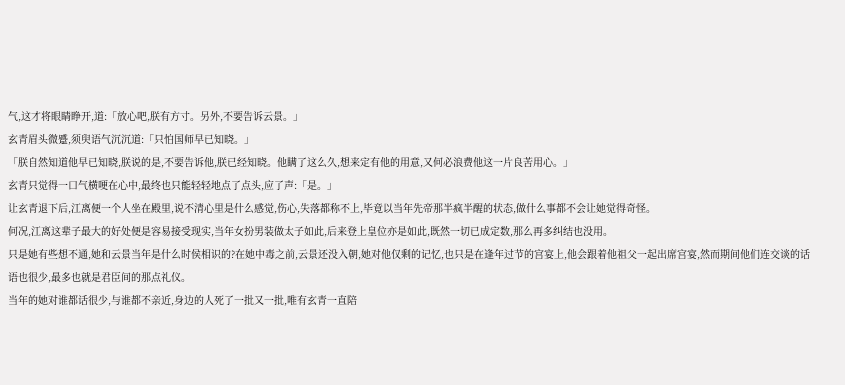气,这才将眼睛睁开,道:「放心吧,朕有方寸。另外,不要告诉云景。」
玄青眉头微蹙,须臾语气沉沉道:「只怕国师早已知晓。」
「朕自然知道他早已知晓,朕说的是,不要告诉他,朕已经知晓。他瞒了这么久,想来定有他的用意,又何必浪费他这一片良苦用心。」
玄青只觉得一口气横哽在心中,最终也只能轻轻地点了点头,应了声:「是。」
让玄青退下后,江离便一个人坐在殿里,说不清心里是什么感觉,伤心,失落都称不上,毕竟以当年先帝那半疯半醒的状态,做什么事都不会让她觉得奇怪。
何况,江离这辈子最大的好处便是容易接受现实,当年女扮男装做太子如此,后来登上皇位亦是如此,既然一切已成定数,那么再多纠结也没用。
只是她有些想不通,她和云景当年是什么时侯相识的?在她中毒之前,云景还没入朝,她对他仅剩的记忆,也只是在逢年过节的宫宴上,他会跟着他祖父一起出席宫宴,然而期间他们连交谈的话语也很少,最多也就是君臣间的那点礼仪。
当年的她对谁都话很少,与谁都不亲近,身边的人死了一批又一批,唯有玄青一直陪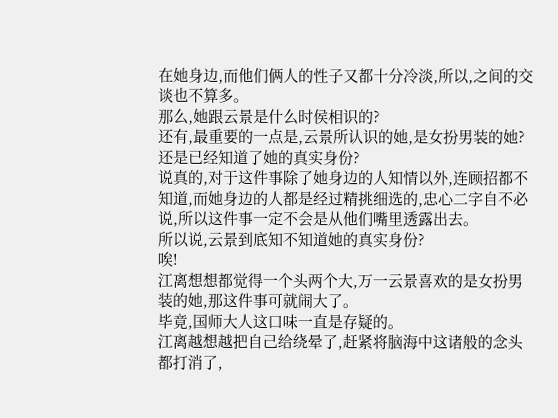在她身边,而他们俩人的性子又都十分冷淡,所以,之间的交谈也不算多。
那么,她跟云景是什么时侯相识的?
还有,最重要的一点是,云景所认识的她,是女扮男装的她?还是已经知道了她的真实身份?
说真的,对于这件事除了她身边的人知情以外,连顾招都不知道,而她身边的人都是经过精挑细选的,忠心二字自不必说,所以这件事一定不会是从他们嘴里透露出去。
所以说,云景到底知不知道她的真实身份?
唉!
江离想想都觉得一个头两个大,万一云景喜欢的是女扮男装的她,那这件事可就闹大了。
毕竟,国师大人这口味一直是存疑的。
江离越想越把自己给绕晕了,赶紧将脑海中这诸般的念头都打消了,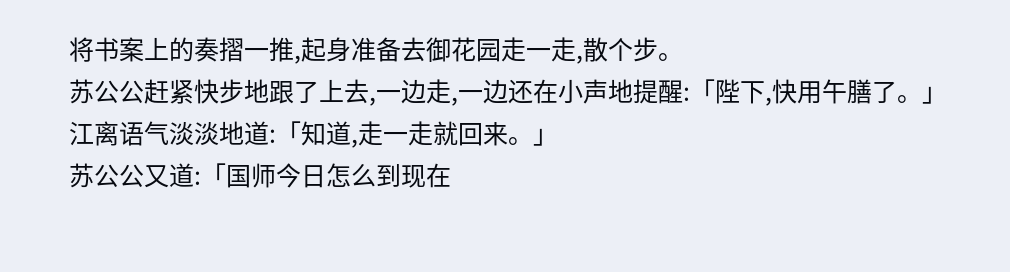将书案上的奏摺一推,起身准备去御花园走一走,散个步。
苏公公赶紧快步地跟了上去,一边走,一边还在小声地提醒:「陛下,快用午膳了。」
江离语气淡淡地道:「知道,走一走就回来。」
苏公公又道:「国师今日怎么到现在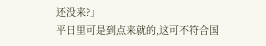还没来?」
平日里可是到点来就的,这可不符合国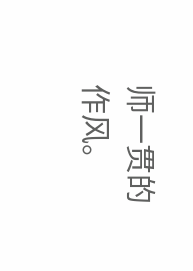师一贯的作风。